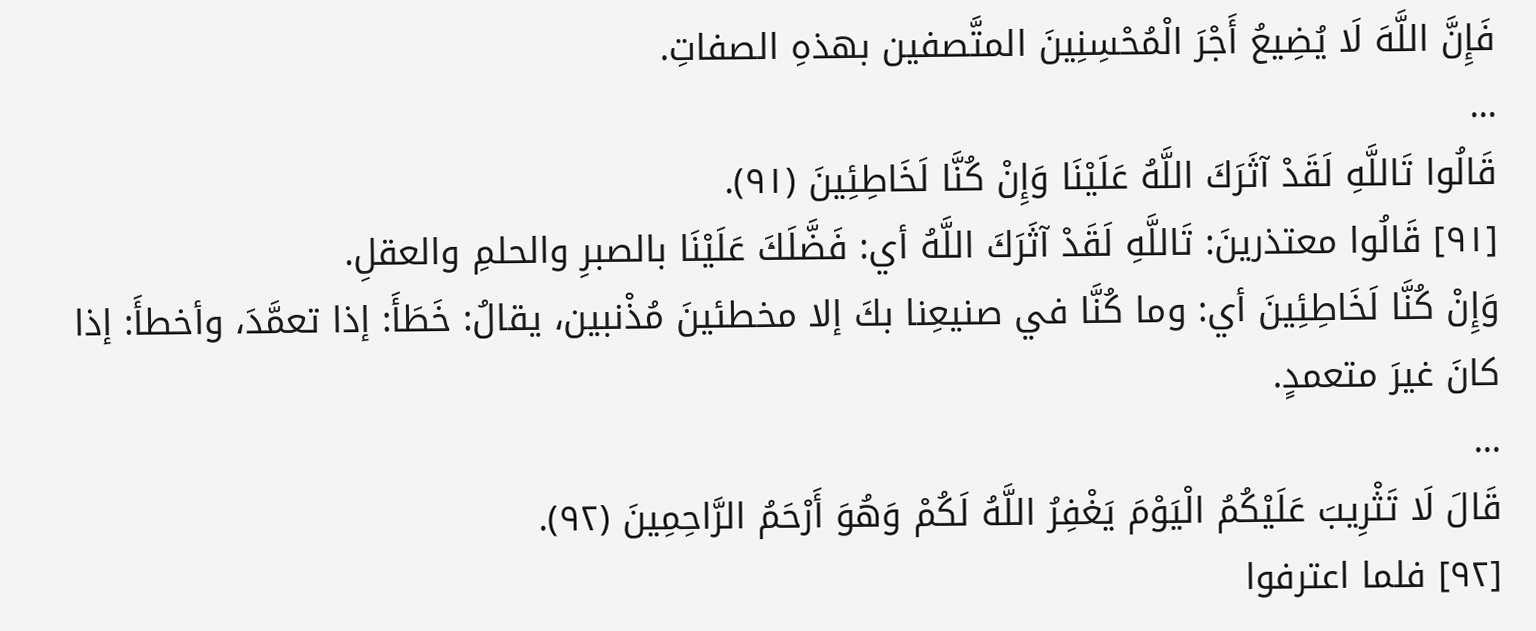فَإِنَّ اللَّهَ لَا يُضِيعُ أَجْرَ الْمُحْسِنِينَ المتَّصفين بهذهِ الصفاتِ.
...
قَالُوا تَاللَّهِ لَقَدْ آثَرَكَ اللَّهُ عَلَيْنَا وَإِنْ كُنَّا لَخَاطِئِينَ (٩١).
[٩١] قَالُوا معتذرينَ: تَاللَّهِ لَقَدْ آثَرَكَ اللَّهُ أي: فَضَّلَكَ عَلَيْنَا بالصبرِ والحلمِ والعقلِ.
وَإِنْ كُنَّا لَخَاطِئِينَ أي: وما كُنَّا في صنيعِنا بكَ إلا مخطئينَ مُذْنبين، يقالُ: خَطَأَ: إذا تعمَّدَ، وأخطأَ: إذا كانَ غيرَ متعمدٍ.
...
قَالَ لَا تَثْرِيبَ عَلَيْكُمُ الْيَوْمَ يَغْفِرُ اللَّهُ لَكُمْ وَهُوَ أَرْحَمُ الرَّاحِمِينَ (٩٢).
[٩٢] فلما اعترفوا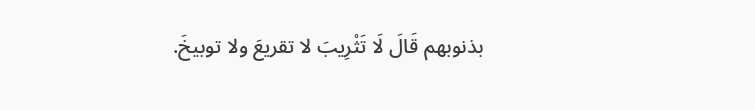بذنوبهم قَالَ لَا تَثْرِيبَ لا تقريعَ ولا توبيخَ.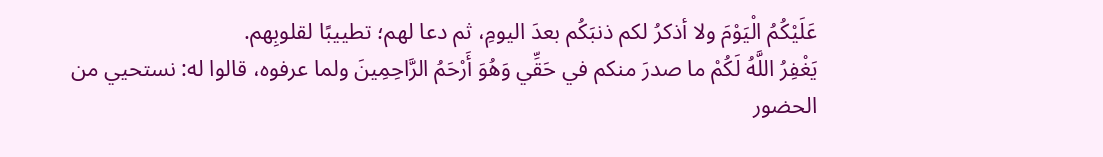عَلَيْكُمُ الْيَوْمَ ولا أذكرُ لكم ذنبَكُم بعدَ اليومِ، ثم دعا لهم؛ تطييبًا لقلوبِهم.
يَغْفِرُ اللَّهُ لَكُمْ ما صدرَ منكم في حَقِّي وَهُوَ أَرْحَمُ الرَّاحِمِينَ ولما عرفوه، قالوا له: نستحيي من الحضور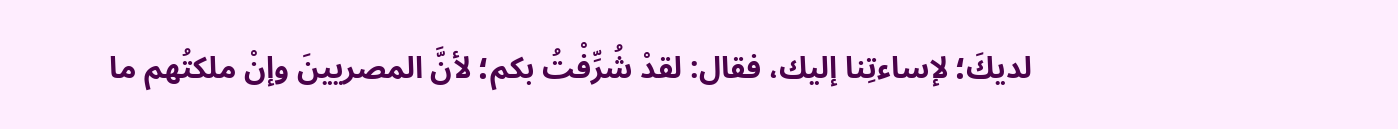لديكَ؛ لإساءتِنا إليك، فقال: لقدْ شُرِّفْتُ بكم؛ لأنَّ المصريينَ وإنْ ملكتُهم ما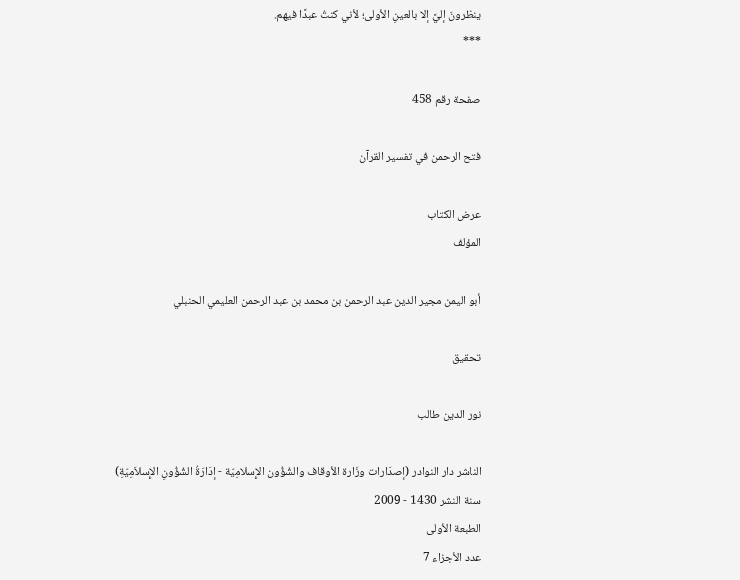ينظرونَ إليَّ إلا بالعينِ الأولى؛ لأني كنتُ عبدًا فيهم.
***

صفحة رقم 458

فتح الرحمن في تفسير القرآن

عرض الكتاب
المؤلف

أبو اليمن مجير الدين عبد الرحمن بن محمد بن عبد الرحمن العليمي الحنبلي

تحقيق

نور الدين طالب

الناشر دار النوادر (إصدَارات وزَارة الأوقاف والشُؤُون الإِسلامِيّة - إدَارَةُ الشُؤُونِ الإِسلاَمِيّةِ)
سنة النشر 1430 - 2009
الطبعة الأولى
عدد الأجزاء 7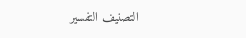التصنيف التفسير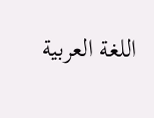اللغة العربية